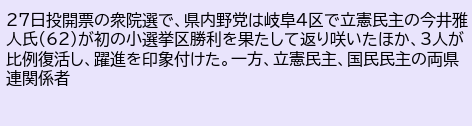27日投開票の衆院選で、県内野党は岐阜4区で立憲民主の今井雅人氏(62)が初の小選挙区勝利を果たして返り咲いたほか、3人が比例復活し、躍進を印象付けた。一方、立憲民主、国民民主の両県連関係者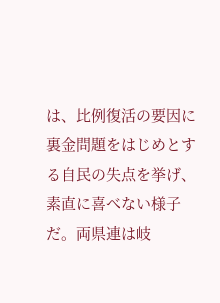は、比例復活の要因に裏金問題をはじめとする自民の失点を挙げ、素直に喜べない様子だ。両県連は岐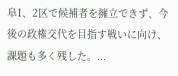阜1、2区で候補者を擁立できず、今後の政権交代を目指す戦いに向け、課題も多く残した。...